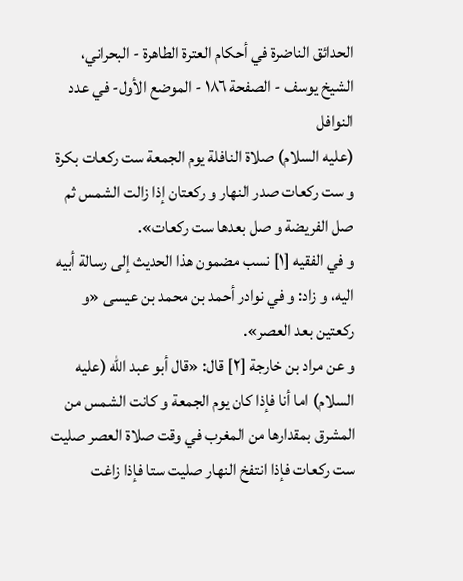الحدائق الناضرة في أحكام العترة الطاهرة - البحراني، الشيخ يوسف - الصفحة ١٨٦ - الموضع الأول- في عدد النوافل
(عليه السلام) صلاة النافلة يوم الجمعة ست ركعات بكرة و ست ركعات صدر النهار و ركعتان إذا زالت الشمس ثم صل الفريضة و صل بعدها ست ركعات».
و في الفقيه [١] نسب مضمون هذا الحديث إلى رسالة أبيه اليه، و زاد: و في نوادر أحمد بن محمد بن عيسى «و ركعتين بعد العصر».
و عن مراد بن خارجة [٢] قال: «قال أبو عبد اللّٰه (عليه السلام) اما أنا فإذا كان يوم الجمعة و كانت الشمس من المشرق بمقدارها من المغرب في وقت صلاة العصر صليت ست ركعات فإذا انتفخ النهار صليت ستا فإذا زاغت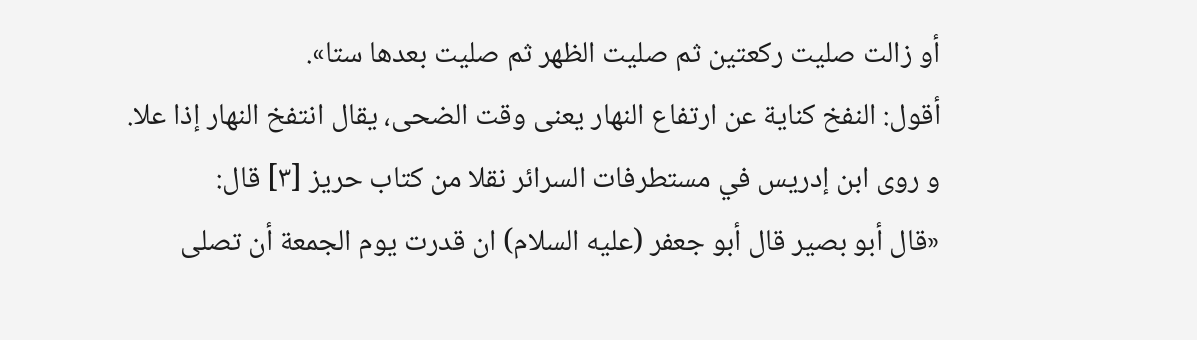أو زالت صليت ركعتين ثم صليت الظهر ثم صليت بعدها ستا».
أقول: النفخ كناية عن ارتفاع النهار يعنى وقت الضحى، يقال انتفخ النهار إذا علا.
و روى ابن إدريس في مستطرفات السرائر نقلا من كتاب حريز [٣] قال:
«قال أبو بصير قال أبو جعفر (عليه السلام) ان قدرت يوم الجمعة أن تصلى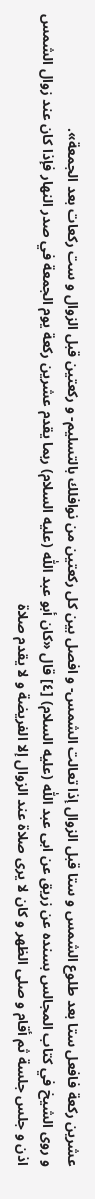عشرين ركعة فافعل ستا بعد طلوع الشمس و ستا قبل الزوال إذا تعالت الشمس- و افصل بين كل ركعتين من نوافلك بالتسليم- و ركعتين قبل الزوال و ست ركعات بعد الجمعة».
و روى الشيخ في كتاب المجالس بسنده عن زريق عن ابى عبد اللّٰه (عليه السلام) [٤] قال «كان أبو عبد اللّٰه (عليه السلام) ربما يقدم عشرين ركعة يوم الجمعة في صدر النهار فإذا كان عند زوال الشمس اذن و جلس جلسة ثم أقام و صلى الظهر و كان لا يرى صلاة عند الزوال إلا الفريضة و لا يقدم صلاة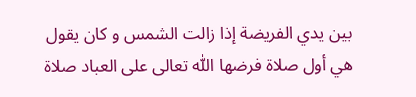بين يدي الفريضة إذا زالت الشمس و كان يقول هي أول صلاة فرضها اللّٰه تعالى على العباد صلاة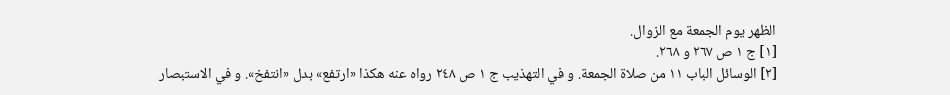الظهر يوم الجمعة مع الزوال.
[١] ج ١ ص ٢٦٧ و ٢٦٨.
[٢] الوسائل الباب ١١ من صلاة الجمعة. و في التهذيب ج ١ ص ٢٤٨ رواه عنه هكذا «ارتفع» بدل «انتفخ». و في الاستبصار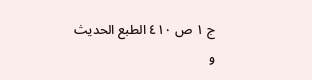ج ١ ص ٤١٠ الطبع الحديث و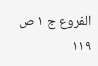الفروع ج ١ ص ١١٩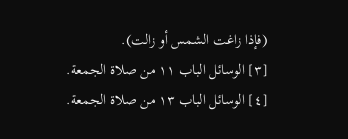(فإذا زاغت الشمس أو زالت).
[٣] الوسائل الباب ١١ من صلاة الجمعة.
[٤] الوسائل الباب ١٣ من صلاة الجمعة.